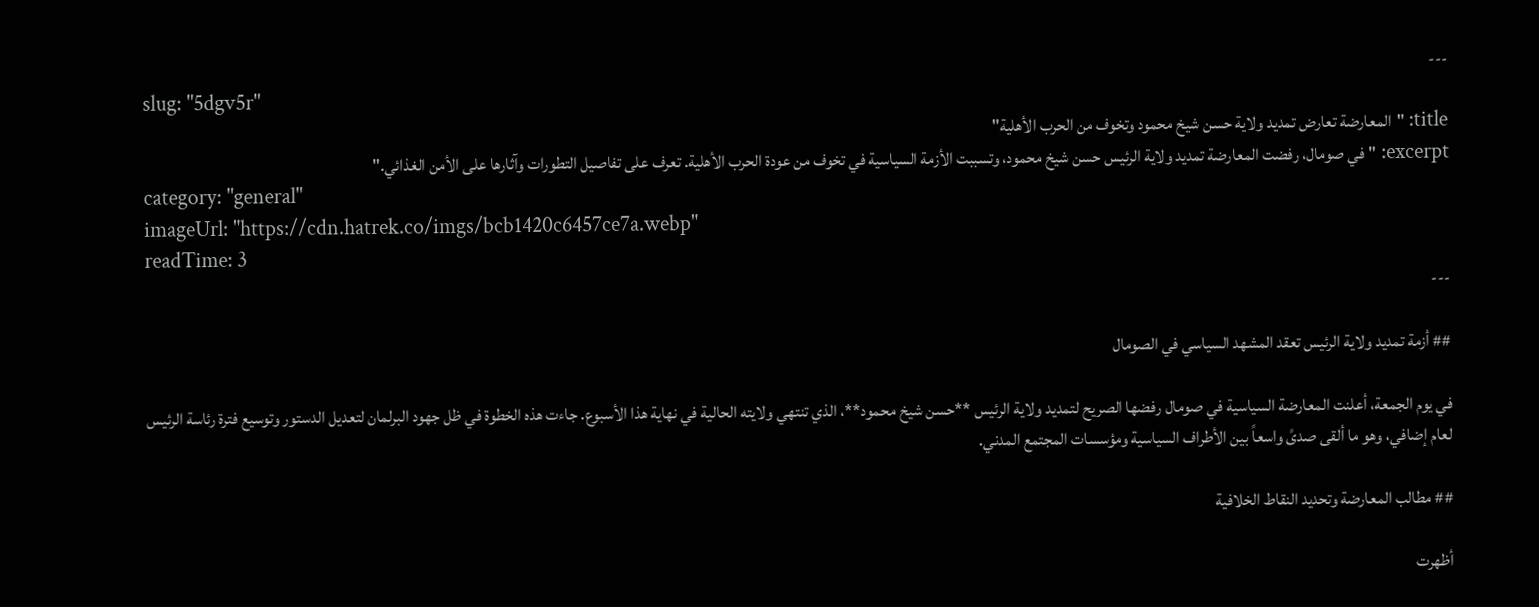---
slug: "5dgv5r"
title: "المعارضة تعارض تمديد ولاية حسن شيخ محمود وتخوف من الحرب الأهلية"
excerpt: "في صومال، رفضت المعارضة تمديد ولاية الرئيس حسن شيخ محمود، وتسببت الأزمة السياسية في تخوف من عودة الحرب الأهلية. تعرف على تفاصيل التطورات وآثارها على الأمن الغذائي."
category: "general"
imageUrl: "https://cdn.hatrek.co/imgs/bcb1420c6457ce7a.webp"
readTime: 3
---

## أزمة تمديد ولاية الرئيس تعقد المشهد السياسي في الصومال

في يوم الجمعة، أعلنت المعارضة السياسية في صومال رفضها الصريح لتمديد ولاية الرئيس **حسن شيخ محمود**، الذي تنتهي ولايته الحالية في نهاية هذا الأسبوع. جاءت هذه الخطوة في ظل جهود البرلمان لتعديل الدستور وتوسيع فترة رئاسة الرئيس لعام إضافي، وهو ما ألقى صدىً واسعاً بين الأطراف السياسية ومؤسسات المجتمع المدني.

## مطالب المعارضة وتحديد النقاط الخلافية

أظهرت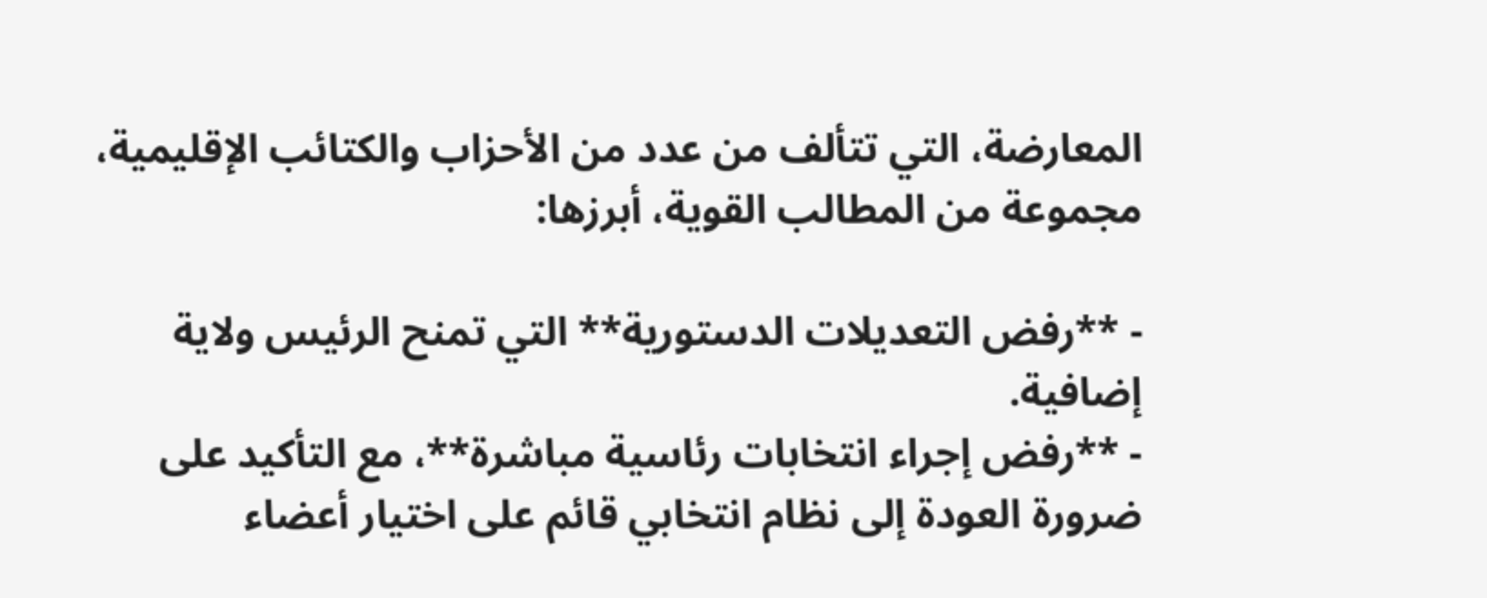المعارضة، التي تتألف من عدد من الأحزاب والكتائب الإقليمية، مجموعة من المطالب القوية، أبرزها:

- **رفض التعديلات الدستورية** التي تمنح الرئيس ولاية إضافية.
- **رفض إجراء انتخابات رئاسية مباشرة**، مع التأكيد على ضرورة العودة إلى نظام انتخابي قائم على اختيار أعضاء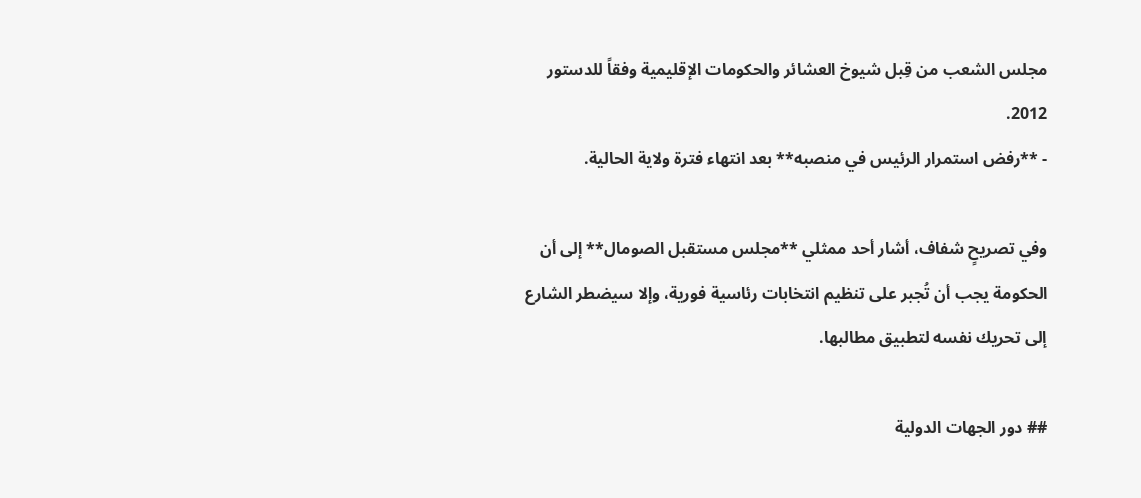مجلس الشعب من قِبل شيوخ العشائر والحكومات الإقليمية وفقاً للدستور 2012.
- **رفض استمرار الرئيس في منصبه** بعد انتهاء فترة ولاية الحالية.

وفي تصريحٍ شفاف، أشار أحد ممثلي **مجلس مستقبل الصومال** إلى أن الحكومة يجب أن تُجبر على تنظيم انتخابات رئاسية فورية، وإلا سيضطر الشارع إلى تحريك نفسه لتطبيق مطالبها.

## دور الجهات الدولية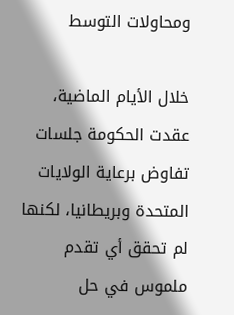ومحاولات التوسط

خلال الأيام الماضية، عقدت الحكومة جلسات تفاوض برعاية الولايات المتحدة وبريطانيا، لكنها لم تحقق أي تقدم ملموس في حل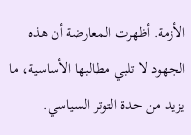الأزمة. أظهرت المعارضة أن هذه الجهود لا تلبي مطالبها الأساسية، ما يزيد من حدة التوتر السياسي.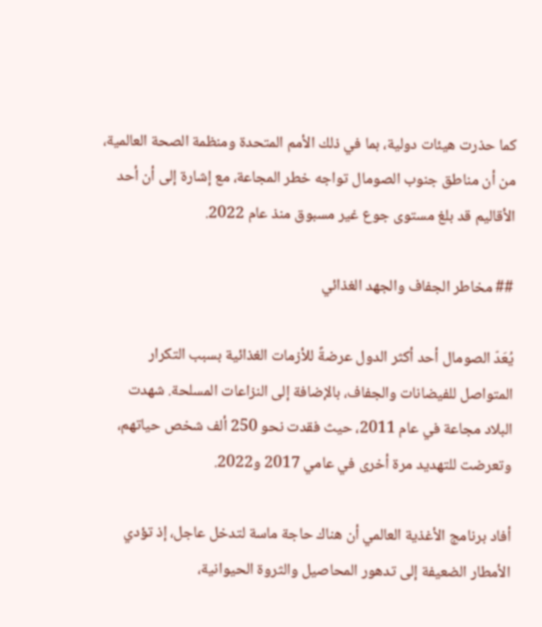كما حذرت هيئات دولية، بما في ذلك الأمم المتحدة ومنظمة الصحة العالمية، من أن مناطق جنوب الصومال تواجه خطر المجاعة، مع إشارة إلى أن أحد الأقاليم قد بلغ مستوى جوع غير مسبوق منذ عام 2022.

## مخاطر الجفاف والجهد الغذائي

يُعَدّ الصومال أحد أكثر الدول عرضةً للأزمات الغذائية بسبب التكرار المتواصل للفيضانات والجفاف، بالإضافة إلى النزاعات المسلحة. شهدت البلاد مجاعة في عام 2011، حيث فقدت نحو 250 ألف شخص حياتهم، وتعرضت للتهديد مرة أخرى في عامي 2017 و2022.

أفاد برنامج الأغذية العالمي أن هناك حاجة ماسة لتدخل عاجل، إذ تؤدي الأمطار الضعيفة إلى تدهور المحاصيل والثروة الحيوانية،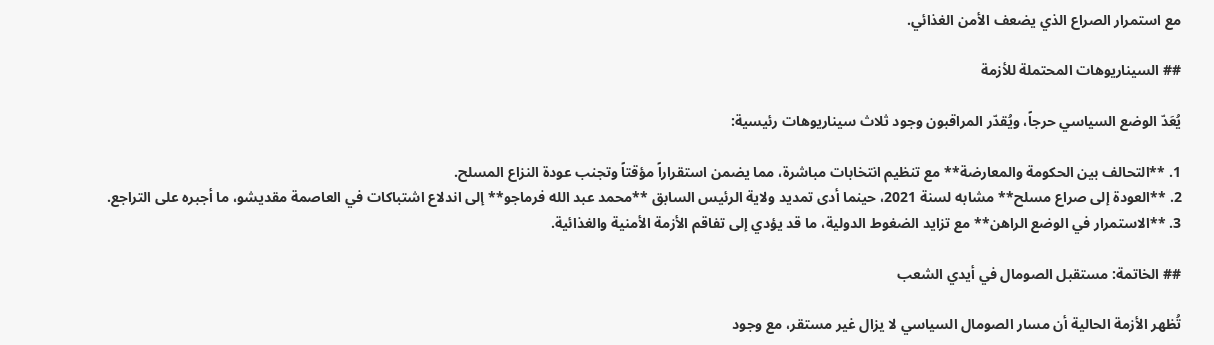مع استمرار الصراع الذي يضعف الأمن الغذائي.

## السيناريوهات المحتملة للأزمة

يُعَدّ الوضع السياسي حرجاً، ويُقدّر المراقبون وجود ثلاث سيناريوهات رئيسية:

1. **التحالف بين الحكومة والمعارضة** مع تنظيم انتخابات مباشرة، مما يضمن استقراراً مؤقتاً وتجنب عودة النزاع المسلح.
2. **العودة إلى صراع مسلح** مشابه لسنة 2021، حينما أدى تمديد ولاية الرئيس السابق **محمد عبد الله فرماجو** إلى اندلاع اشتباكات في العاصمة مقديشو، ما أجبره على التراجع.
3. **الاستمرار في الوضع الراهن** مع تزايد الضغوط الدولية، ما قد يؤدي إلى تفاقم الأزمة الأمنية والغذائية.

## الخاتمة: مستقبل الصومال في أيدي الشعب

تُظهر الأزمة الحالية أن مسار الصومال السياسي لا يزال غير مستقر، مع وجود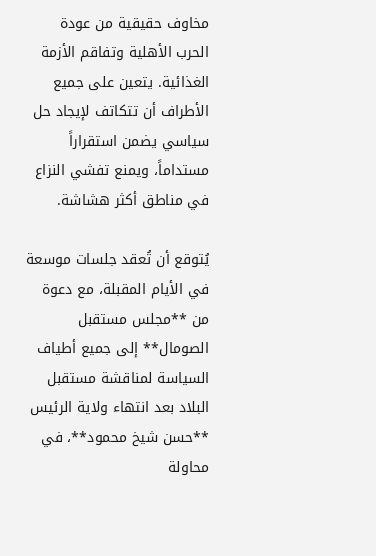مخاوف حقيقية من عودة الحرب الأهلية وتفاقم الأزمة الغذائية. يتعين على جميع الأطراف أن تتكاتف لإيجاد حل سياسي يضمن استقراراً مستداماً، ويمنع تفشي النزاع في مناطق أكثر هشاشة.

يُتوقع أن تُعقد جلسات موسعة في الأيام المقبلة، مع دعوة من **مجلس مستقبل الصومال** إلى جميع أطياف السياسة لمناقشة مستقبل البلاد بعد انتهاء ولاية الرئيس **حسن شيخ محمود**، في محاولة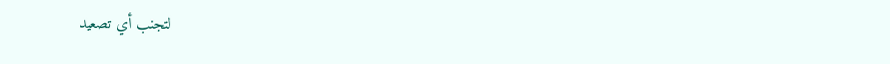لتجنب أي تصعيد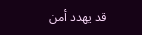قد يهدد أمن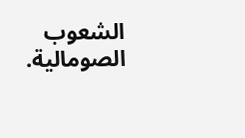الشعوب الصومالية.